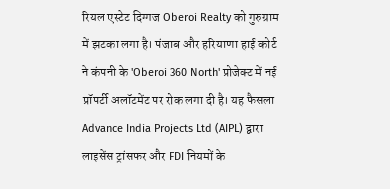रियल एस्टेट दिग्गज Oberoi Realty को गुरुग्राम में झटका लगा है। पंजाब और हरियाणा हाई कोर्ट ने कंपनी के 'Oberoi 360 North' प्रोजेक्ट में नई प्रॉपर्टी अलॉटमेंट पर रोक लगा दी है। यह फैसला Advance India Projects Ltd (AIPL) द्वारा लाइसेंस ट्रांसफर और FDI नियमों के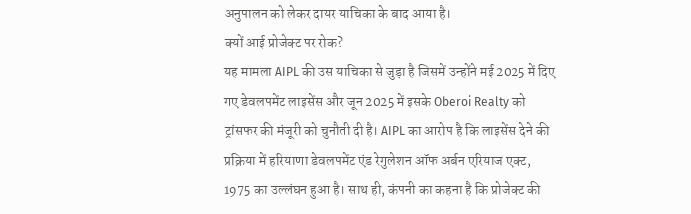अनुपालन को लेकर दायर याचिका के बाद आया है।
क्यों आई प्रोजेक्ट पर रोक?
यह मामला AIPL की उस याचिका से जुड़ा है जिसमें उन्होंने मई 2025 में दिए गए डेवलपमेंट लाइसेंस और जून 2025 में इसके Oberoi Realty को ट्रांसफर की मंजूरी को चुनौती दी है। AIPL का आरोप है कि लाइसेंस देने की प्रक्रिया में हरियाणा डेवलपमेंट एंड रेगुलेशन ऑफ अर्बन एरियाज एक्ट, 1975 का उल्लंघन हुआ है। साथ ही, कंपनी का कहना है कि प्रोजेक्ट की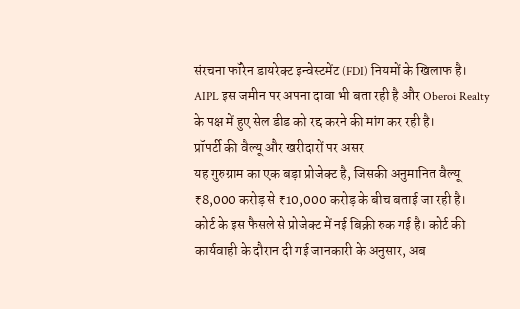संरचना फॉरेन डायरेक्ट इन्वेस्टमेंट (FDI) नियमों के खिलाफ है। AIPL इस जमीन पर अपना दावा भी बता रही है और Oberoi Realty के पक्ष में हुए सेल डीड को रद्द करने की मांग कर रही है।
प्रॉपर्टी की वैल्यू और खरीदारों पर असर
यह गुरुग्राम का एक बड़ा प्रोजेक्ट है, जिसकी अनुमानित वैल्यू ₹8,000 करोड़ से ₹10,000 करोड़ के बीच बताई जा रही है। कोर्ट के इस फैसले से प्रोजेक्ट में नई बिक्री रुक गई है। कोर्ट की कार्यवाही के दौरान दी गई जानकारी के अनुसार, अब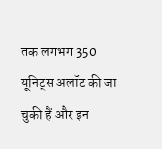तक लगभग 350 यूनिट्स अलॉट की जा चुकी हैं और इन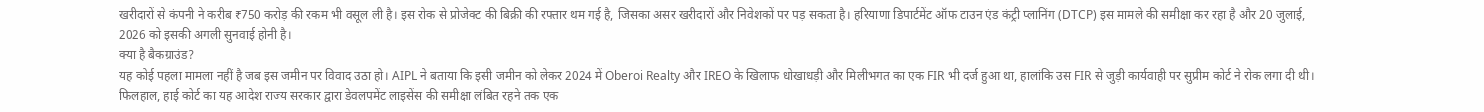खरीदारों से कंपनी ने करीब ₹750 करोड़ की रकम भी वसूल ली है। इस रोक से प्रोजेक्ट की बिक्री की रफ्तार थम गई है, जिसका असर खरीदारों और निवेशकों पर पड़ सकता है। हरियाणा डिपार्टमेंट ऑफ टाउन एंड कंट्री प्लानिंग (DTCP) इस मामले की समीक्षा कर रहा है और 20 जुलाई, 2026 को इसकी अगली सुनवाई होनी है।
क्या है बैकग्राउंड?
यह कोई पहला मामला नहीं है जब इस जमीन पर विवाद उठा हो। AIPL ने बताया कि इसी जमीन को लेकर 2024 में Oberoi Realty और IREO के खिलाफ धोखाधड़ी और मिलीभगत का एक FIR भी दर्ज हुआ था, हालांकि उस FIR से जुड़ी कार्यवाही पर सुप्रीम कोर्ट ने रोक लगा दी थी। फिलहाल, हाई कोर्ट का यह आदेश राज्य सरकार द्वारा डेवलपमेंट लाइसेंस की समीक्षा लंबित रहने तक एक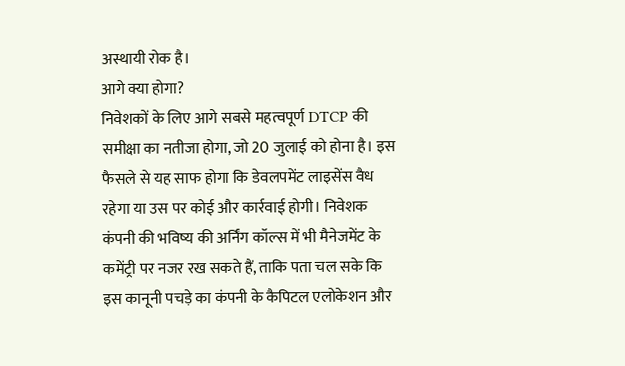अस्थायी रोक है।
आगे क्या होगा?
निवेशकों के लिए आगे सबसे महत्वपूर्ण DTCP की समीक्षा का नतीजा होगा, जो 20 जुलाई को होना है। इस फैसले से यह साफ होगा कि डेवलपमेंट लाइसेंस वैध रहेगा या उस पर कोई और कार्रवाई होगी। निवेशक कंपनी की भविष्य की अर्निंग कॉल्स में भी मैनेजमेंट के कमेंट्री पर नजर रख सकते हैं, ताकि पता चल सके कि इस कानूनी पचड़े का कंपनी के कैपिटल एलोकेशन और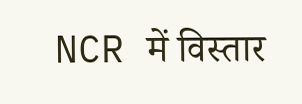NCR में विस्तार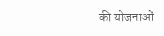की योजनाओं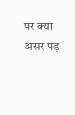पर क्या असर पड़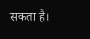सकता है।